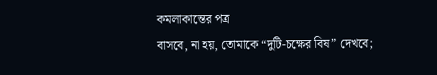কমলাকান্তের পত্র
বাসবে, না হয়, তোমাকে “দুটি-চক্ষের বিষ” দেখবে;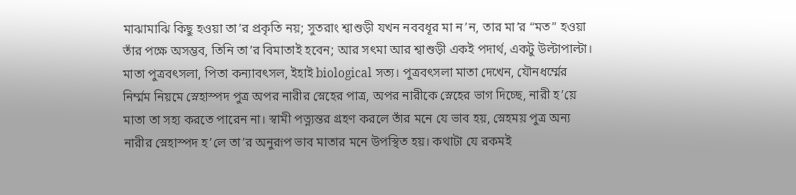মাঝামাঝি কিছু হওয়া তা’র প্রকৃতি নয়; সুতরাং শ্বাশুড়ী যখন নববধূর মা ন’ন, তার মা’র “মত” হওয়া তাঁর পক্ষে অসম্ভব, তিনি তা’র বিমাতাই হবেন; আর সৎমা আর শ্বাশুড়ী একই পদার্থ, একটু উল্টাপাল্টা।
মাতা পুত্রবৎসলা, পিতা কন্যাবৎসল, ইহাই biological সত্য। পুত্রবৎসলা মাতা দেখেন, যৌনধর্ম্মের নির্ম্মম নিয়মে স্নেহাস্পদ পুত্র অপর নারীর স্নেহের পাত্র, অপর নারীকে স্নেহের ভাগ দিচ্ছে, নারী হ’য়ে মাতা তা সহ্য করতে পারেন না। স্বামী পত্ন্যন্তর গ্রহণ করলে তাঁর মনে যে ভাব হয়, স্নেহময় পুত্র অন্য নারীর স্নেহাস্পদ হ’লে তা’র অনুরূপ ভাব মাতার মনে উপস্থিত হয়। কথাটা যে রকমই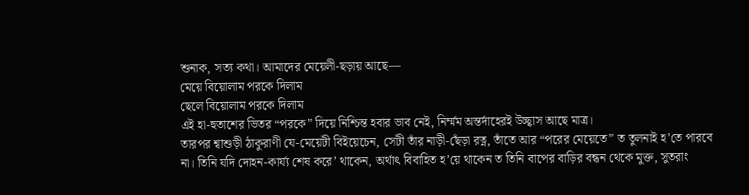শুনাক, সত্য কথা। আমাদের মেয়েলী-ছড়ায় আছে—
মেয়ে বিয়োলাম পরকে দিলাম
ছেলে বিয়োলাম পরকে দিলাম
এই হা-হুতাশের ভিতর “পরকে” দিয়ে নিশ্চিন্ত হবার ভাব নেই, নির্ম্মম অন্তর্দাহেরই উচ্ছ্বাস আছে মাত্র।
তারপর শ্বাশুড়ী ঠাকুরাণী যে-মেয়েটী বিইয়েচেন, সেটী তাঁর নাড়ী-ছেঁড়া রত্ন, তাঁতে আর “পরের মেয়েতে” ত তুলনাই হ’তে পারবে না। তিনি যদি দোহন-কার্য্য শেষ করে’ থাকেন, অর্থাৎ বিবাহিত হ’য়ে থাকেন ত তিনি বাপের বাড়ির বন্ধন থেকে মুক্ত, সুতরাং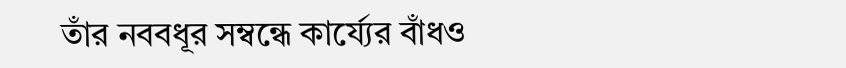তাঁর নববধূর সম্বন্ধে কার্য্যের বাঁধও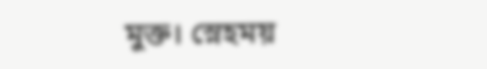মুক্ত। স্নেহময়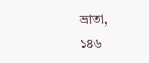ভ্রাতা,
১৪৬